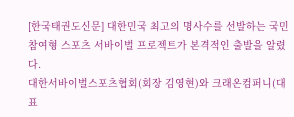[한국태권도신문] 대한민국 최고의 명사수를 선발하는 국민 참여형 스포츠 서바이벌 프로젝트가 본격적인 출발을 알렸다.
대한서바이벌스포츠협회(회장 김영현)와 크래온컴퍼니(대표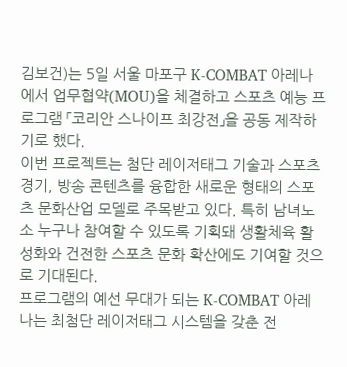김보건)는 5일 서울 마포구 K-COMBAT 아레나에서 업무협약(MOU)을 체결하고 스포츠 예능 프로그램 「코리안 스나이프 최강전」을 공동 제작하기로 했다.
이번 프로젝트는 첨단 레이저태그 기술과 스포츠 경기, 방송 콘텐츠를 융합한 새로운 형태의 스포츠 문화산업 모델로 주목받고 있다. 특히 남녀노소 누구나 참여할 수 있도록 기획돼 생활체육 활성화와 건전한 스포츠 문화 확산에도 기여할 것으로 기대된다.
프로그램의 예선 무대가 되는 K-COMBAT 아레나는 최첨단 레이저태그 시스템을 갖춘 전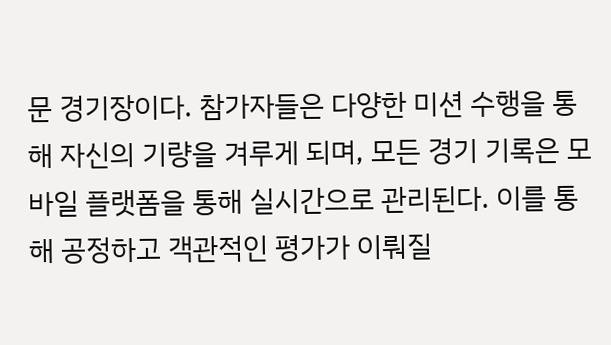문 경기장이다. 참가자들은 다양한 미션 수행을 통해 자신의 기량을 겨루게 되며, 모든 경기 기록은 모바일 플랫폼을 통해 실시간으로 관리된다. 이를 통해 공정하고 객관적인 평가가 이뤄질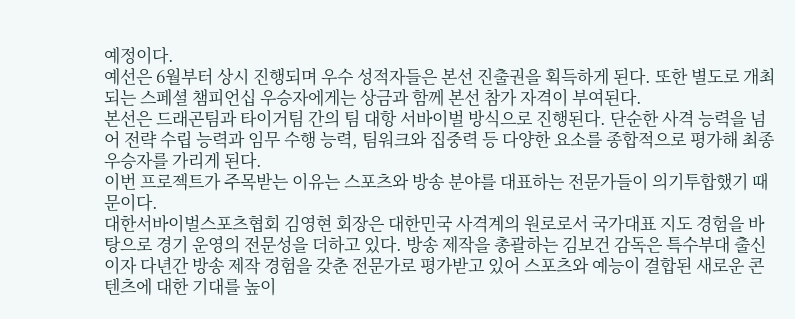예정이다.
예선은 6월부터 상시 진행되며 우수 성적자들은 본선 진출권을 획득하게 된다. 또한 별도로 개최되는 스페셜 챔피언십 우승자에게는 상금과 함께 본선 참가 자격이 부여된다.
본선은 드래곤팀과 타이거팀 간의 팀 대항 서바이벌 방식으로 진행된다. 단순한 사격 능력을 넘어 전략 수립 능력과 임무 수행 능력, 팀워크와 집중력 등 다양한 요소를 종합적으로 평가해 최종 우승자를 가리게 된다.
이번 프로젝트가 주목받는 이유는 스포츠와 방송 분야를 대표하는 전문가들이 의기투합했기 때문이다.
대한서바이벌스포츠협회 김영현 회장은 대한민국 사격계의 원로로서 국가대표 지도 경험을 바탕으로 경기 운영의 전문성을 더하고 있다. 방송 제작을 총괄하는 김보건 감독은 특수부대 출신이자 다년간 방송 제작 경험을 갖춘 전문가로 평가받고 있어 스포츠와 예능이 결합된 새로운 콘텐츠에 대한 기대를 높이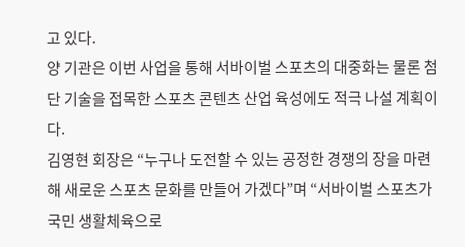고 있다.
양 기관은 이번 사업을 통해 서바이벌 스포츠의 대중화는 물론 첨단 기술을 접목한 스포츠 콘텐츠 산업 육성에도 적극 나설 계획이다.
김영현 회장은 “누구나 도전할 수 있는 공정한 경쟁의 장을 마련해 새로운 스포츠 문화를 만들어 가겠다”며 “서바이벌 스포츠가 국민 생활체육으로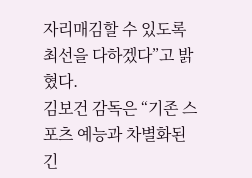자리매김할 수 있도록 최선을 다하겠다”고 밝혔다.
김보건 감독은 “기존 스포츠 예능과 차별화된 긴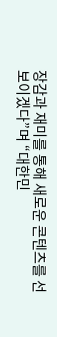장감과 재미를 통해 새로운 콘텐츠를 선보이겠다”며 “대한민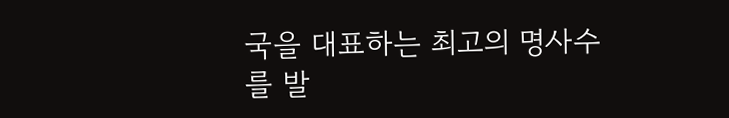국을 대표하는 최고의 명사수를 발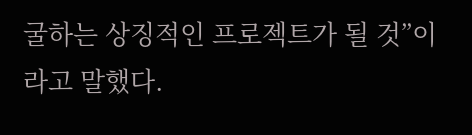굴하는 상징적인 프로젝트가 될 것”이라고 말했다.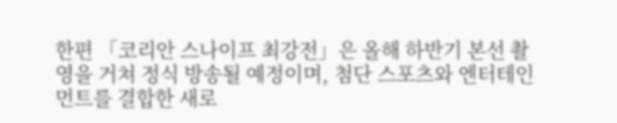한편 「코리안 스나이프 최강전」은 올해 하반기 본선 촬영을 거쳐 정식 방송될 예정이며, 첨단 스포츠와 엔터테인먼트를 결합한 새로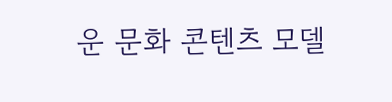운 문화 콘텐츠 모델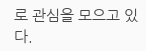로 관심을 모으고 있다.